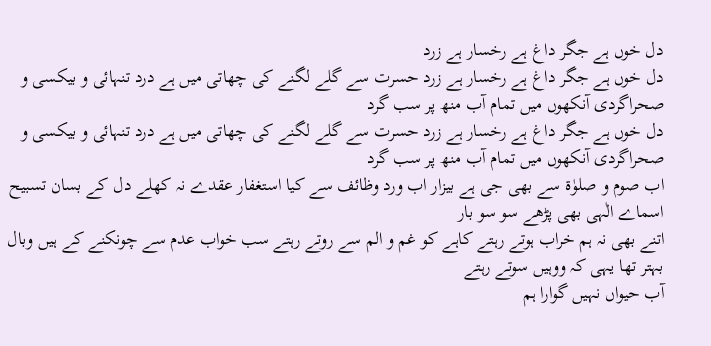دل خوں ہے جگر داغ ہے رخسار ہے زرد
دل خوں ہے جگر داغ ہے رخسار ہے زرد حسرت سے گلے لگنے کی چھاتی میں ہے درد تنہائی و بیکسی و صحراگردی آنکھوں میں تمام آب منھ پر سب گرد
دل خوں ہے جگر داغ ہے رخسار ہے زرد حسرت سے گلے لگنے کی چھاتی میں ہے درد تنہائی و بیکسی و صحراگردی آنکھوں میں تمام آب منھ پر سب گرد
اب صوم و صلوٰۃ سے بھی جی ہے بیزار اب ورد وظائف سے کیا استغفار عقدے نہ کھلے دل کے بسان تسبیح اسماے الٰہی بھی پڑھے سو سو بار
اتنے بھی نہ ہم خراب ہوتے رہتے کاہے کو غم و الم سے روتے رہتے سب خواب عدم سے چونکنے کے ہیں وبال بہتر تھا یہی کہ ووہیں سوتے رہتے
آب حیواں نہیں گوارا ہم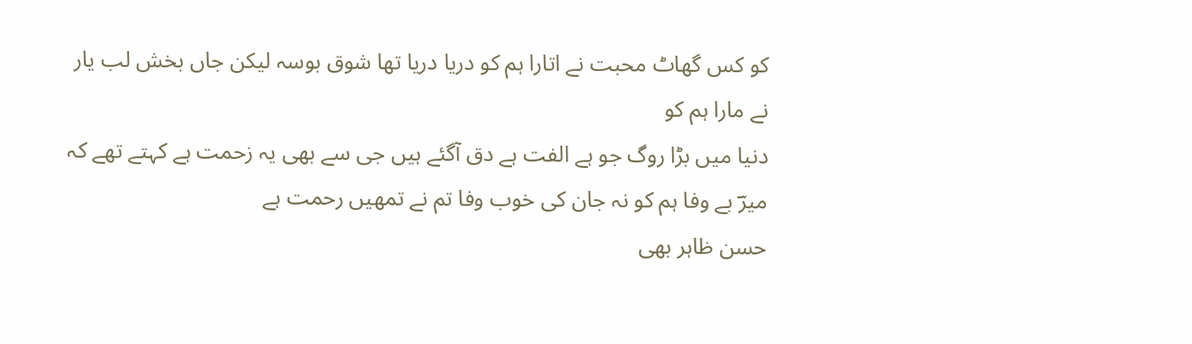کو کس گھاٹ محبت نے اتارا ہم کو دریا دریا تھا شوق بوسہ لیکن جاں بخش لب یار نے مارا ہم کو
دنیا میں بڑا روگ جو ہے الفت ہے دق آگئے ہیں جی سے بھی یہ زحمت ہے کہتے تھے کہ میرؔ بے وفا ہم کو نہ جان کی خوب وفا تم نے تمھیں رحمت ہے
حسن ظاہر بھی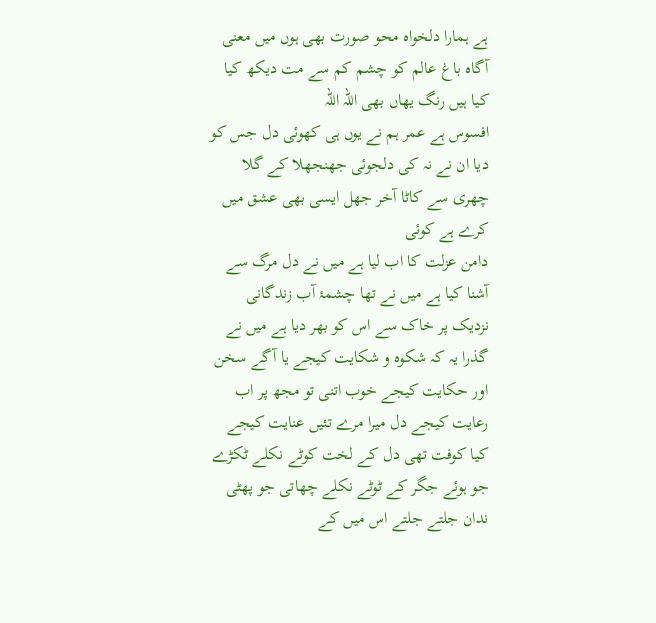ہے ہمارا دلخواہ محو صورت بھی ہوں میں معنی آگاہ باغ عالم کو چشم کم سے مت دیکھ کیا کیا ہیں رنگ یھاں بھی اللہ اللہ
افسوس ہے عمر ہم نے یوں ہی کھوئی دل جس کو دیا ان نے نہ کی دلجوئی جھنجھلا کے گلا چھری سے کاٹا آخر جھل ایسی بھی عشق میں کرے ہے کوئی
دامن عزلت کا اب لیا ہے میں نے دل مرگ سے آشنا کیا ہے میں نے تھا چشمۂ آب زندگانی نزدیک پر خاک سے اس کو بھر دیا ہے میں نے
گذرا یہ کہ شکوہ و شکایت کیجے یا آگے سخن اور حکایت کیجے خوب اتنی تو مجھ پر اب رعایت کیجے دل میرا مرے تئیں عنایت کیجے
کیا کوفت تھی دل کے لخت کوٹے نکلے ٹکڑے جو ہوئے جگر کے ٹوٹے نکلے چھاتی جو پھٹی ندان جلتے جلتے اس میں کے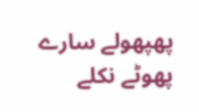پھپھولے سارے پھوٹے نکلے